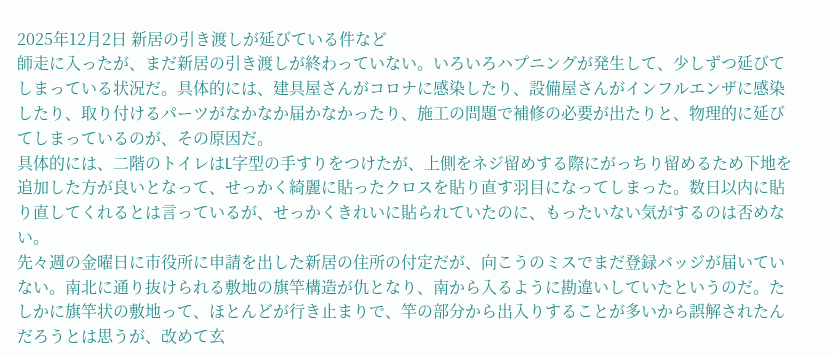2025年12月2日 新居の引き渡しが延びている件など
師走に入ったが、まだ新居の引き渡しが終わっていない。いろいろハプニングが発生して、少しずつ延びてしまっている状況だ。具体的には、建具屋さんがコロナに感染したり、設備屋さんがインフルエンザに感染したり、取り付けるパーツがなかなか届かなかったり、施工の問題で補修の必要が出たりと、物理的に延びてしまっているのが、その原因だ。
具体的には、二階のトイレはL字型の手すりをつけたが、上側をネジ留めする際にがっちり留めるため下地を追加した方が良いとなって、せっかく綺麗に貼ったクロスを貼り直す羽目になってしまった。数日以内に貼り直してくれるとは言っているが、せっかくきれいに貼られていたのに、もったいない気がするのは否めない。
先々週の金曜日に市役所に申請を出した新居の住所の付定だが、向こうのミスでまだ登録バッジが届いていない。南北に通り抜けられる敷地の旗竿構造が仇となり、南から入るように勘違いしていたというのだ。たしかに旗竿状の敷地って、ほとんどが行き止まりで、竿の部分から出入りすることが多いから誤解されたんだろうとは思うが、改めて玄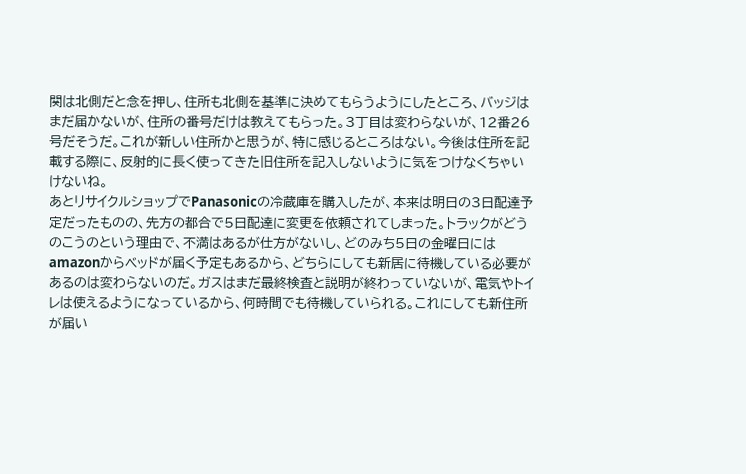関は北側だと念を押し、住所も北側を基準に決めてもらうようにしたところ、バッジはまだ届かないが、住所の番号だけは教えてもらった。3丁目は変わらないが、12番26号だそうだ。これが新しい住所かと思うが、特に感じるところはない。今後は住所を記載する際に、反射的に長く使ってきた旧住所を記入しないように気をつけなくちゃいけないね。
あとリサイクルショップでPanasonicの冷蔵庫を購入したが、本来は明日の3日配達予定だったものの、先方の都合で5日配達に変更を依頼されてしまった。トラックがどうのこうのという理由で、不満はあるが仕方がないし、どのみち5日の金曜日にはamazonからベッドが届く予定もあるから、どちらにしても新居に待機している必要があるのは変わらないのだ。ガスはまだ最終検査と説明が終わっていないが、電気やトイレは使えるようになっているから、何時間でも待機していられる。これにしても新住所が届い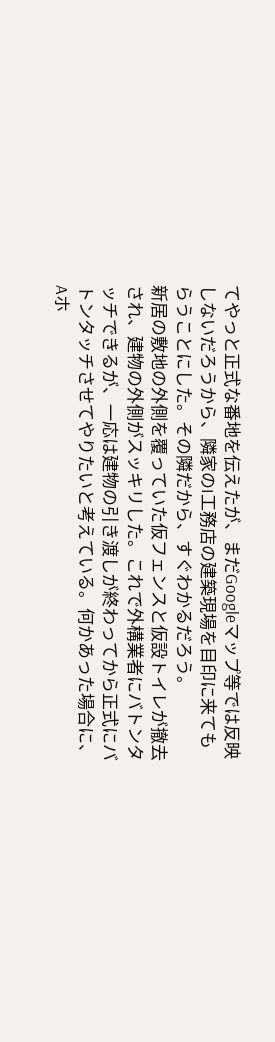てやっと正式な番地を伝えたが、まだGoogleマップ等では反映しないだろうから、隣家のI工務店の建築現場を目印に来てもらうことにした。その隣だから、すぐわかるだろう。
新居の敷地の外側を覆っていた仮フェンスと仮設トイレが撤去され、建物の外側がスッキリした。これで外構業者にバトンタッチできるが、一応は建物の引き渡しが終わってから正式にバトンタッチさせてやりたいと考えている。何かあった場合に、Aホ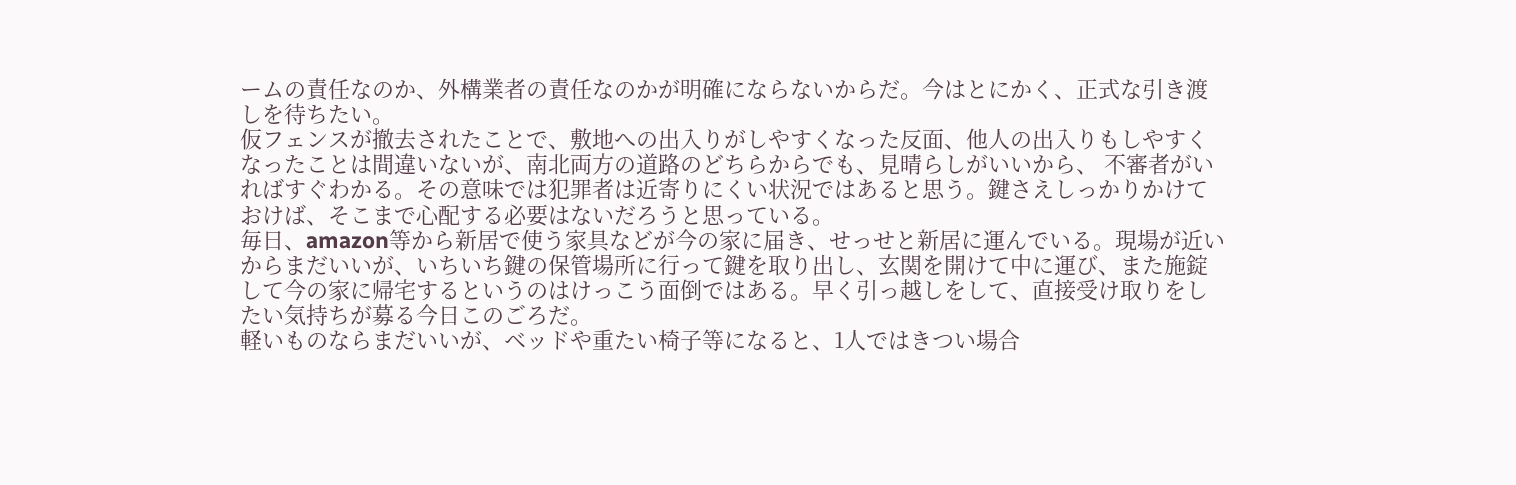ームの責任なのか、外構業者の責任なのかが明確にならないからだ。今はとにかく、正式な引き渡しを待ちたい。
仮フェンスが撤去されたことで、敷地への出入りがしやすくなった反面、他人の出入りもしやすくなったことは間違いないが、南北両方の道路のどちらからでも、見晴らしがいいから、 不審者がいればすぐわかる。その意味では犯罪者は近寄りにくい状況ではあると思う。鍵さえしっかりかけておけば、そこまで心配する必要はないだろうと思っている。
毎日、amazon等から新居で使う家具などが今の家に届き、せっせと新居に運んでいる。現場が近いからまだいいが、いちいち鍵の保管場所に行って鍵を取り出し、玄関を開けて中に運び、また施錠して今の家に帰宅するというのはけっこう面倒ではある。早く引っ越しをして、直接受け取りをしたい気持ちが募る今日このごろだ。
軽いものならまだいいが、ベッドや重たい椅子等になると、1人ではきつい場合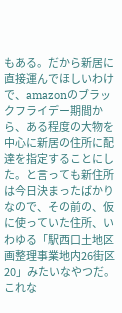もある。だから新居に直接運んでほしいわけで、amazonのブラックフライデー期間から、ある程度の大物を中心に新居の住所に配達を指定することにした。と言っても新住所は今日決まったばかりなので、その前の、仮に使っていた住所、いわゆる「駅西口土地区画整理事業地内26街区20」みたいなやつだ。これな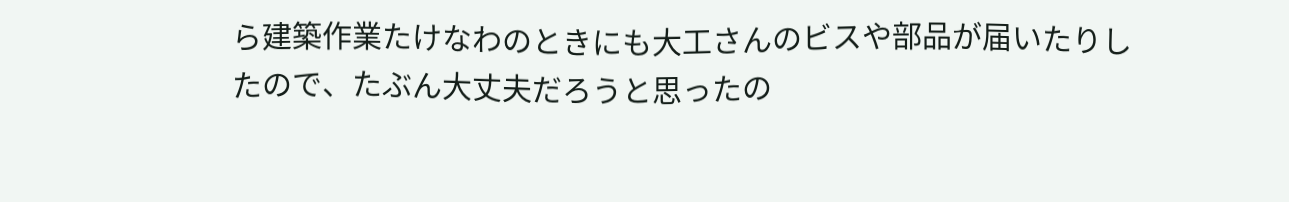ら建築作業たけなわのときにも大工さんのビスや部品が届いたりしたので、たぶん大丈夫だろうと思ったの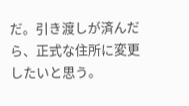だ。引き渡しが済んだら、正式な住所に変更したいと思う。